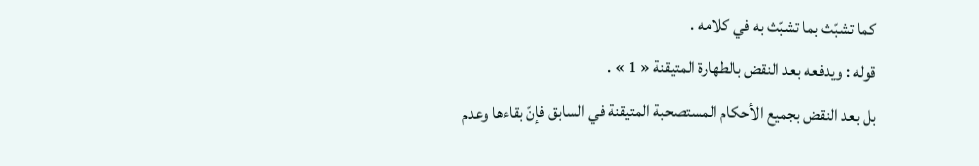كما تشبّث بما تشبّث به في كلامه .
قوله : ويدفعه بعد النقض بالطهارة المتيقنة « 1 » .
بل بعد النقض بجميع الأحكام المستصحبة المتيقنة في السابق فإنّ بقاءها وعدم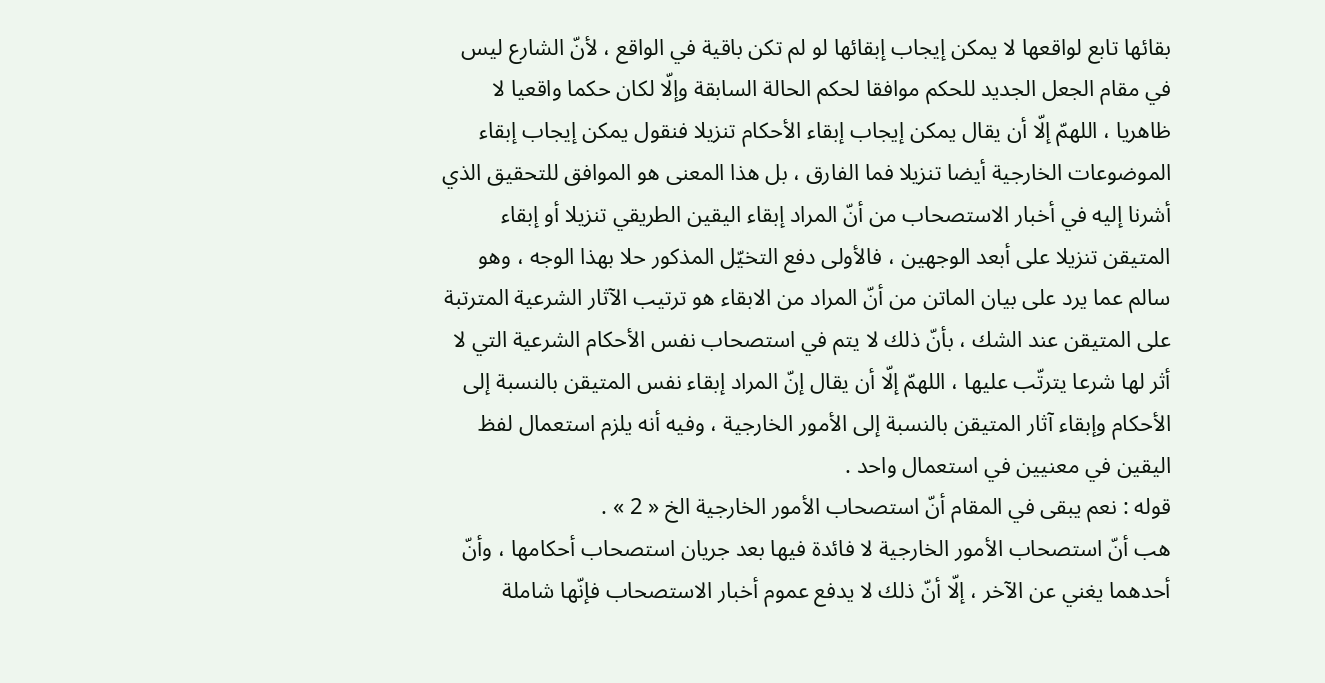بقائها تابع لواقعها لا يمكن إيجاب إبقائها لو لم تكن باقية في الواقع ، لأنّ الشارع ليس في مقام الجعل الجديد للحكم موافقا لحكم الحالة السابقة وإلّا لكان حكما واقعيا لا ظاهريا ، اللهمّ إلّا أن يقال يمكن إيجاب إبقاء الأحكام تنزيلا فنقول يمكن إيجاب إبقاء الموضوعات الخارجية أيضا تنزيلا فما الفارق ، بل هذا المعنى هو الموافق للتحقيق الذي أشرنا إليه في أخبار الاستصحاب من أنّ المراد إبقاء اليقين الطريقي تنزيلا أو إبقاء المتيقن تنزيلا على أبعد الوجهين ، فالأولى دفع التخيّل المذكور حلا بهذا الوجه ، وهو سالم عما يرد على بيان الماتن من أنّ المراد من الابقاء هو ترتيب الآثار الشرعية المترتبة على المتيقن عند الشك ، بأنّ ذلك لا يتم في استصحاب نفس الأحكام الشرعية التي لا أثر لها شرعا يترتّب عليها ، اللهمّ إلّا أن يقال إنّ المراد إبقاء نفس المتيقن بالنسبة إلى الأحكام وإبقاء آثار المتيقن بالنسبة إلى الأمور الخارجية ، وفيه أنه يلزم استعمال لفظ اليقين في معنيين في استعمال واحد .
قوله : نعم يبقى في المقام أنّ استصحاب الأمور الخارجية الخ « 2 » .
هب أنّ استصحاب الأمور الخارجية لا فائدة فيها بعد جريان استصحاب أحكامها ، وأنّ أحدهما يغني عن الآخر ، إلّا أنّ ذلك لا يدفع عموم أخبار الاستصحاب فإنّها شاملة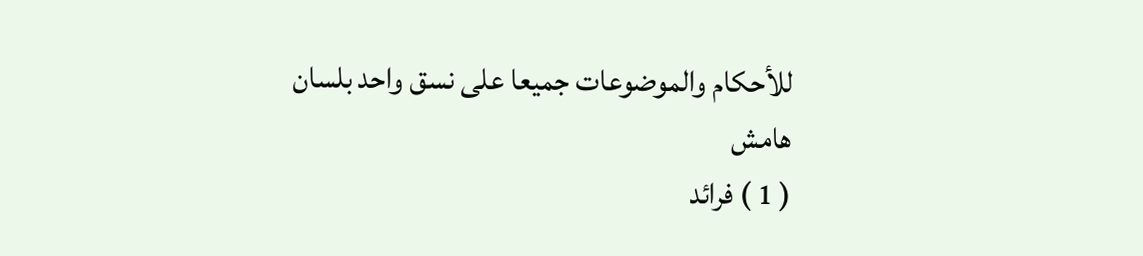للأحكام والموضوعات جميعا على نسق واحد بلسان
هامش
( 1 ) فرائد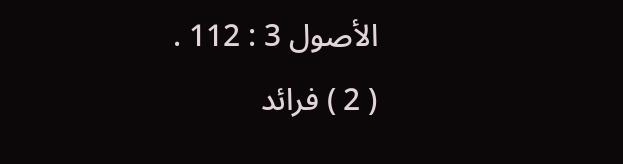الأصول 3 : 112 .
( 2 ) فرائد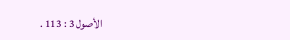الأصول 3 : 113 .